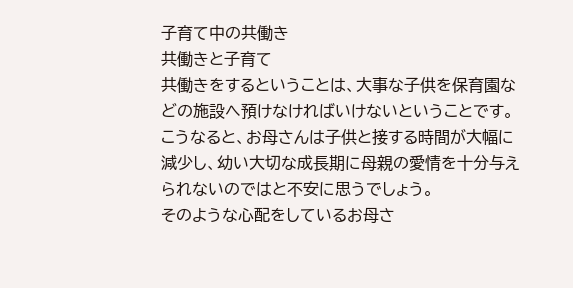子育て中の共働き
共働きと子育て
共働きをするということは、大事な子供を保育園などの施設へ預けなければいけないということです。こうなると、お母さんは子供と接する時間が大幅に減少し、幼い大切な成長期に母親の愛情を十分与えられないのではと不安に思うでしょう。
そのような心配をしているお母さ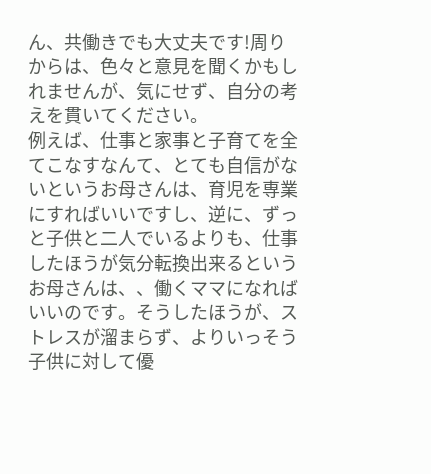ん、共働きでも大丈夫です!周りからは、色々と意見を聞くかもしれませんが、気にせず、自分の考えを貫いてください。
例えば、仕事と家事と子育てを全てこなすなんて、とても自信がないというお母さんは、育児を専業にすればいいですし、逆に、ずっと子供と二人でいるよりも、仕事したほうが気分転換出来るというお母さんは、、働くママになればいいのです。そうしたほうが、ストレスが溜まらず、よりいっそう子供に対して優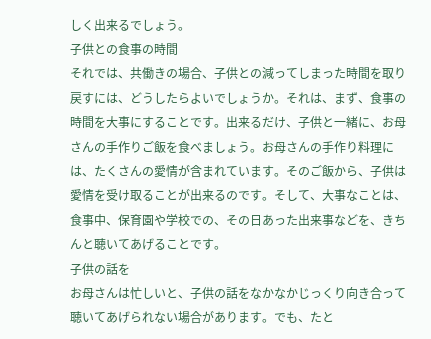しく出来るでしょう。
子供との食事の時間
それでは、共働きの場合、子供との減ってしまった時間を取り戻すには、どうしたらよいでしょうか。それは、まず、食事の時間を大事にすることです。出来るだけ、子供と一緒に、お母さんの手作りご飯を食べましょう。お母さんの手作り料理には、たくさんの愛情が含まれています。そのご飯から、子供は愛情を受け取ることが出来るのです。そして、大事なことは、食事中、保育園や学校での、その日あった出来事などを、きちんと聴いてあげることです。
子供の話を
お母さんは忙しいと、子供の話をなかなかじっくり向き合って聴いてあげられない場合があります。でも、たと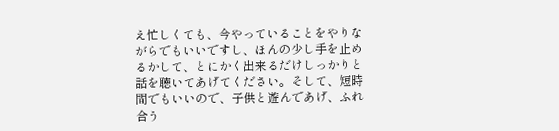え忙しくても、今やっていることをやりながらでもいいですし、ほんの少し手を止めるかして、とにかく出来るだけしっかりと話を聴いてあげてください。そして、短時間でもいいので、子供と遊んであげ、ふれ合う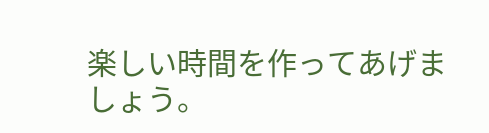楽しい時間を作ってあげましょう。